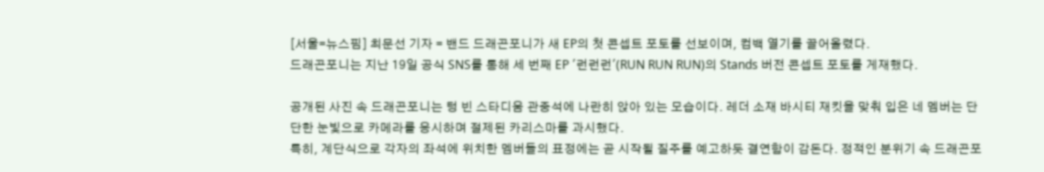[서울=뉴스핌] 최문선 기자 = 밴드 드래곤포니가 새 EP의 첫 콘셉트 포토를 선보이며, 컴백 열기를 끌어올렸다.
드래곤포니는 지난 19일 공식 SNS를 통해 세 번째 EP '런런런'(RUN RUN RUN)의 Stands 버전 콘셉트 포토를 게재했다.

공개된 사진 속 드래곤포니는 텅 빈 스타디움 관중석에 나란히 앉아 있는 모습이다. 레더 소재 바시티 재킷을 맞춰 입은 네 멤버는 단단한 눈빛으로 카메라를 응시하며 절제된 카리스마를 과시했다.
특히, 계단식으로 각자의 좌석에 위치한 멤버들의 표정에는 곧 시작될 질주를 예고하듯 결연함이 감돈다. 정적인 분위기 속 드래곤포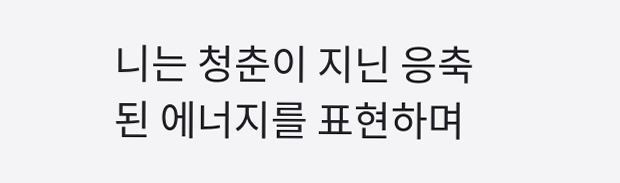니는 청춘이 지닌 응축된 에너지를 표현하며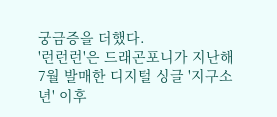궁금증을 더했다.
'런런런'은 드래곤포니가 지난해 7월 발매한 디지털 싱글 '지구소년' 이후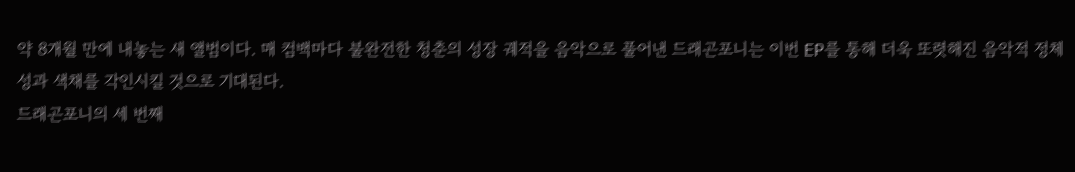약 8개월 만에 내놓는 새 앨범이다. 매 컴백마다 불완전한 청춘의 성장 궤적을 음악으로 풀어낸 드래곤포니는 이번 EP를 통해 더욱 또렷해진 음악적 정체성과 색채를 각인시킬 것으로 기대된다.
드래곤포니의 세 번째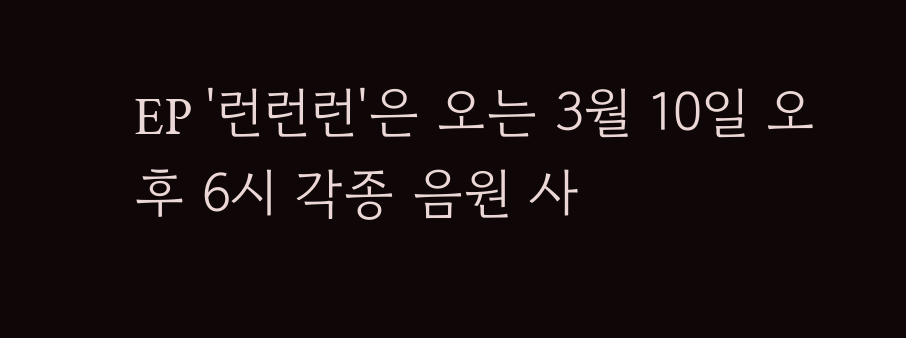EP '런런런'은 오는 3월 10일 오후 6시 각종 음원 사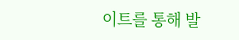이트를 통해 발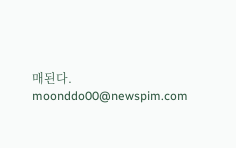매된다.
moonddo00@newspim.com